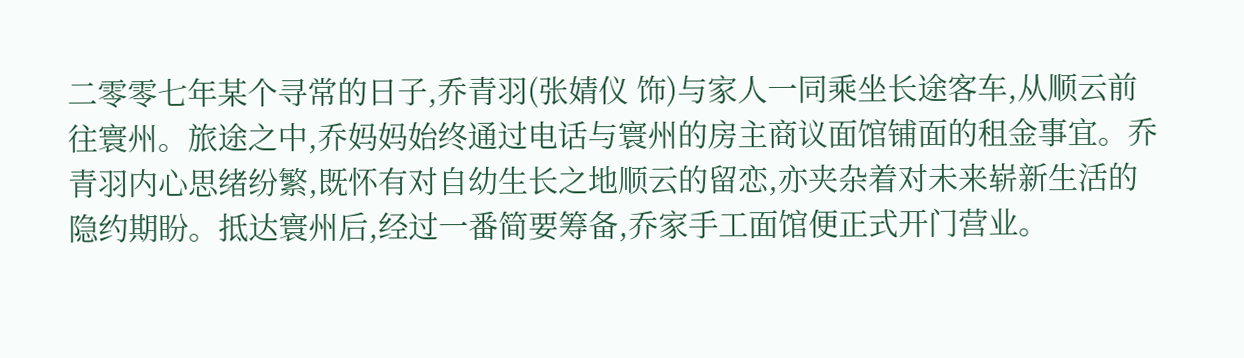二零零七年某个寻常的日子,乔青羽(张婧仪 饰)与家人一同乘坐长途客车,从顺云前往寰州。旅途之中,乔妈妈始终通过电话与寰州的房主商议面馆铺面的租金事宜。乔青羽内心思绪纷繁,既怀有对自幼生长之地顺云的留恋,亦夹杂着对未来崭新生活的隐约期盼。抵达寰州后,经过一番简要筹备,乔家手工面馆便正式开门营业。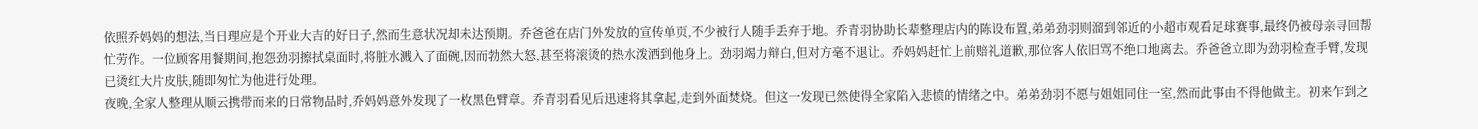依照乔妈妈的想法,当日理应是个开业大吉的好日子,然而生意状况却未达预期。乔爸爸在店门外发放的宣传单页,不少被行人随手丢弃于地。乔青羽协助长辈整理店内的陈设布置,弟弟劲羽则溜到邻近的小超市观看足球赛事,最终仍被母亲寻回帮忙劳作。一位顾客用餐期间,抱怨劲羽擦拭桌面时,将脏水溅入了面碗,因而勃然大怒,甚至将滚烫的热水泼洒到他身上。劲羽竭力辩白,但对方毫不退让。乔妈妈赶忙上前赔礼道歉,那位客人依旧骂不绝口地离去。乔爸爸立即为劲羽检查手臂,发现已烫红大片皮肤,随即匆忙为他进行处理。
夜晚,全家人整理从顺云携带而来的日常物品时,乔妈妈意外发现了一枚黑色臂章。乔青羽看见后迅速将其拿起,走到外面焚烧。但这一发现已然使得全家陷入悲愤的情绪之中。弟弟劲羽不愿与姐姐同住一室,然而此事由不得他做主。初来乍到之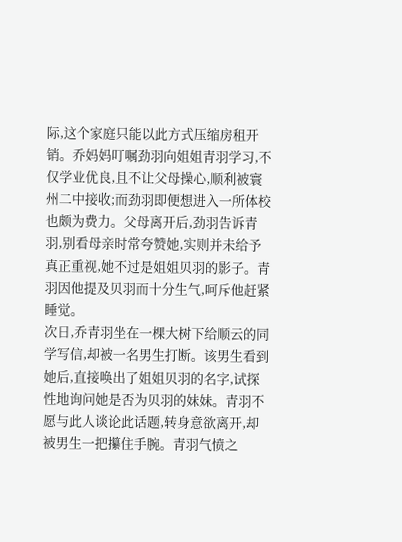际,这个家庭只能以此方式压缩房租开销。乔妈妈叮嘱劲羽向姐姐青羽学习,不仅学业优良,且不让父母操心,顺利被寰州二中接收;而劲羽即便想进入一所体校也颇为费力。父母离开后,劲羽告诉青羽,别看母亲时常夸赞她,实则并未给予真正重视,她不过是姐姐贝羽的影子。青羽因他提及贝羽而十分生气,呵斥他赶紧睡觉。
次日,乔青羽坐在一棵大树下给顺云的同学写信,却被一名男生打断。该男生看到她后,直接唤出了姐姐贝羽的名字,试探性地询问她是否为贝羽的妹妹。青羽不愿与此人谈论此话题,转身意欲离开,却被男生一把攥住手腕。青羽气愤之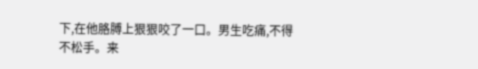下,在他胳膊上狠狠咬了一口。男生吃痛,不得不松手。来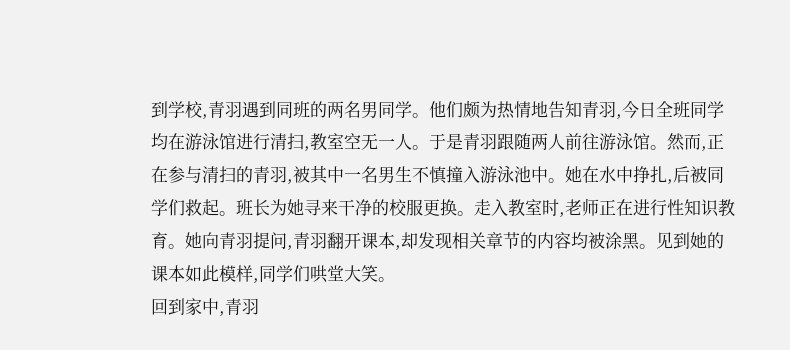到学校,青羽遇到同班的两名男同学。他们颇为热情地告知青羽,今日全班同学均在游泳馆进行清扫,教室空无一人。于是青羽跟随两人前往游泳馆。然而,正在参与清扫的青羽,被其中一名男生不慎撞入游泳池中。她在水中挣扎,后被同学们救起。班长为她寻来干净的校服更换。走入教室时,老师正在进行性知识教育。她向青羽提问,青羽翻开课本,却发现相关章节的内容均被涂黑。见到她的课本如此模样,同学们哄堂大笑。
回到家中,青羽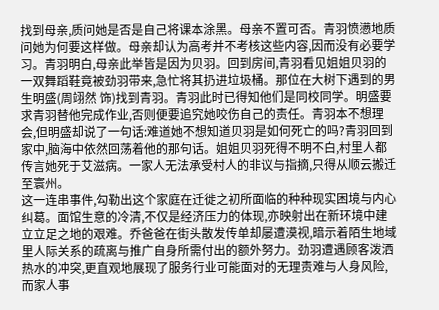找到母亲,质问她是否是自己将课本涂黑。母亲不置可否。青羽愤懑地质问她为何要这样做。母亲却认为高考并不考核这些内容,因而没有必要学习。青羽明白,母亲此举皆是因为贝羽。回到房间,青羽看见姐姐贝羽的一双舞蹈鞋竟被劲羽带来,急忙将其扔进垃圾桶。那位在大树下遇到的男生明盛(周翊然 饰)找到青羽。青羽此时已得知他们是同校同学。明盛要求青羽替他完成作业,否则便要追究她咬伤自己的责任。青羽本不想理会,但明盛却说了一句话:难道她不想知道贝羽是如何死亡的吗?青羽回到家中,脑海中依然回荡着他的那句话。姐姐贝羽死得不明不白,村里人都传言她死于艾滋病。一家人无法承受村人的非议与指摘,只得从顺云搬迁至寰州。
这一连串事件,勾勒出这个家庭在迁徙之初所面临的种种现实困境与内心纠葛。面馆生意的冷清,不仅是经济压力的体现,亦映射出在新环境中建立立足之地的艰难。乔爸爸在街头散发传单却屡遭漠视,暗示着陌生地域里人际关系的疏离与推广自身所需付出的额外努力。劲羽遭遇顾客泼洒热水的冲突,更直观地展现了服务行业可能面对的无理责难与人身风险,而家人事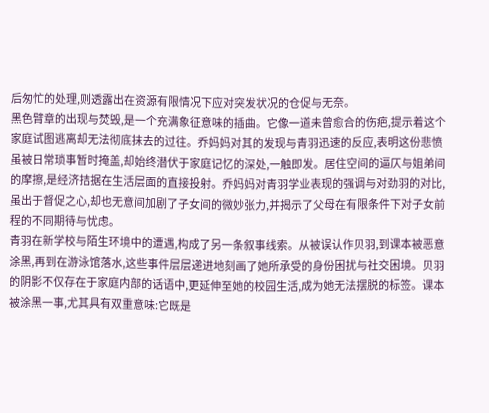后匆忙的处理,则透露出在资源有限情况下应对突发状况的仓促与无奈。
黑色臂章的出现与焚毁,是一个充满象征意味的插曲。它像一道未曾愈合的伤疤,提示着这个家庭试图逃离却无法彻底抹去的过往。乔妈妈对其的发现与青羽迅速的反应,表明这份悲愤虽被日常琐事暂时掩盖,却始终潜伏于家庭记忆的深处,一触即发。居住空间的逼仄与姐弟间的摩擦,是经济拮据在生活层面的直接投射。乔妈妈对青羽学业表现的强调与对劲羽的对比,虽出于督促之心,却也无意间加剧了子女间的微妙张力,并揭示了父母在有限条件下对子女前程的不同期待与忧虑。
青羽在新学校与陌生环境中的遭遇,构成了另一条叙事线索。从被误认作贝羽,到课本被恶意涂黑,再到在游泳馆落水,这些事件层层递进地刻画了她所承受的身份困扰与社交困境。贝羽的阴影不仅存在于家庭内部的话语中,更延伸至她的校园生活,成为她无法摆脱的标签。课本被涂黑一事,尤其具有双重意味:它既是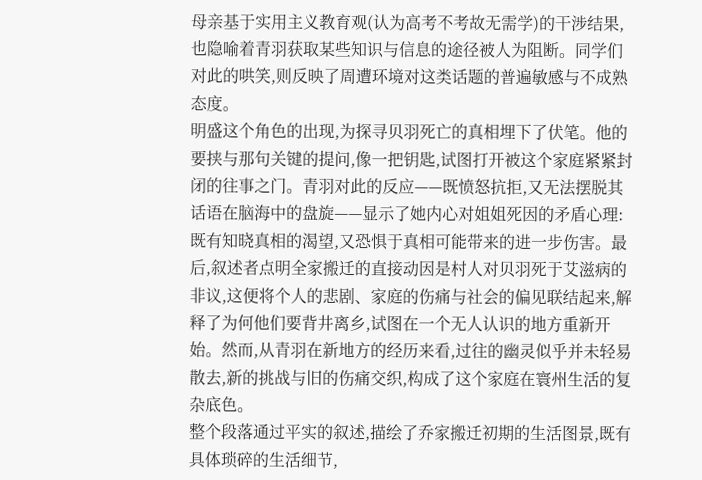母亲基于实用主义教育观(认为高考不考故无需学)的干涉结果,也隐喻着青羽获取某些知识与信息的途径被人为阻断。同学们对此的哄笑,则反映了周遭环境对这类话题的普遍敏感与不成熟态度。
明盛这个角色的出现,为探寻贝羽死亡的真相埋下了伏笔。他的要挟与那句关键的提问,像一把钥匙,试图打开被这个家庭紧紧封闭的往事之门。青羽对此的反应——既愤怒抗拒,又无法摆脱其话语在脑海中的盘旋——显示了她内心对姐姐死因的矛盾心理:既有知晓真相的渴望,又恐惧于真相可能带来的进一步伤害。最后,叙述者点明全家搬迁的直接动因是村人对贝羽死于艾滋病的非议,这便将个人的悲剧、家庭的伤痛与社会的偏见联结起来,解释了为何他们要背井离乡,试图在一个无人认识的地方重新开始。然而,从青羽在新地方的经历来看,过往的幽灵似乎并未轻易散去,新的挑战与旧的伤痛交织,构成了这个家庭在寰州生活的复杂底色。
整个段落通过平实的叙述,描绘了乔家搬迁初期的生活图景,既有具体琐碎的生活细节,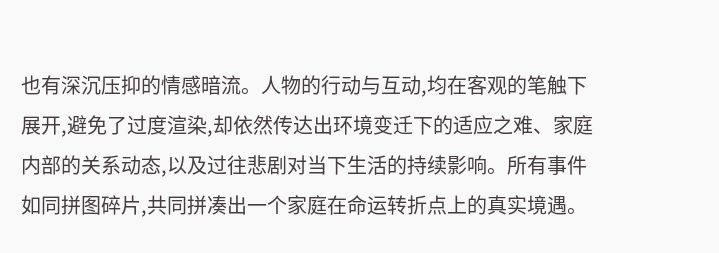也有深沉压抑的情感暗流。人物的行动与互动,均在客观的笔触下展开,避免了过度渲染,却依然传达出环境变迁下的适应之难、家庭内部的关系动态,以及过往悲剧对当下生活的持续影响。所有事件如同拼图碎片,共同拼凑出一个家庭在命运转折点上的真实境遇。